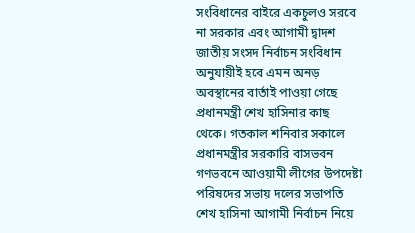সংবিধানের বাইরে একচুলও সরবে না সরকার এবং আগামী দ্বাদশ জাতীয় সংসদ নির্বাচন সংবিধান অনুযায়ীই হবে এমন অনড় অবস্থানের বার্তাই পাওয়া গেছে প্রধানমন্ত্রী শেখ হাসিনার কাছ থেকে। গতকাল শনিবার সকালে প্রধানমন্ত্রীর সরকারি বাসভবন গণভবনে আওয়ামী লীগের উপদেষ্টা পরিষদের সভায় দলের সভাপতি শেখ হাসিনা আগামী নির্বাচন নিয়ে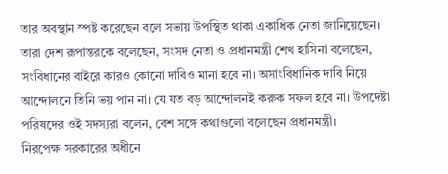তার অবস্থান স্পষ্ট করেছেন বলে সভায় উপস্থিত থাকা একাধিক নেতা জানিয়েছেন।
তারা দেশ রূপান্তরকে বলেছেন, সংসদ নেতা ও প্রধানমন্ত্রী শেখ হাসিনা বলেছেন, সংবিধানের বাইরে কারও কোনো দাবিও মানা হবে না। অসাংবিধানিক দাবি নিয়ে আন্দোলনে তিনি ভয় পান না। যে যত বড় আন্দোলনই করুক সফল হবে না। উপদেষ্টা পরিষদের ওই সদস্যরা বলেন, বেশ সঙ্গে কথাগুলো বলেছেন প্রধানমন্ত্রী।
নিরপেক্ষ সরকারের অধীনে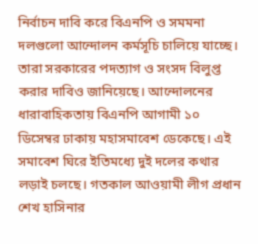নির্বাচন দাবি করে বিএনপি ও সমমনা দলগুলো আন্দোলন কর্মসূচি চালিয়ে যাচ্ছে। তারা সরকারের পদত্যাগ ও সংসদ বিলুপ্ত করার দাবিও জানিয়েছে। আন্দোলনের ধারাবাহিকতায় বিএনপি আগামী ১০ ডিসেম্বর ঢাকায় মহাসমাবেশ ডেকেছে। এই সমাবেশ ঘিরে ইতিমধ্যে দুই দলের কথার লড়াই চলছে। গতকাল আওয়ামী লীগ প্রধান শেখ হাসিনার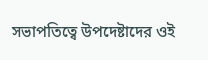সভাপতিত্বে উপদেষ্টাদের ওই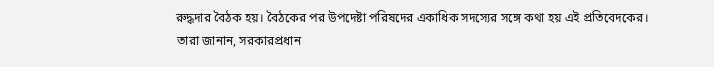রুদ্ধদার বৈঠক হয়। বৈঠকের পর উপদেষ্টা পরিষদের একাধিক সদস্যের সঙ্গে কথা হয় এই প্রতিবেদকের।
তারা জানান, সরকারপ্রধান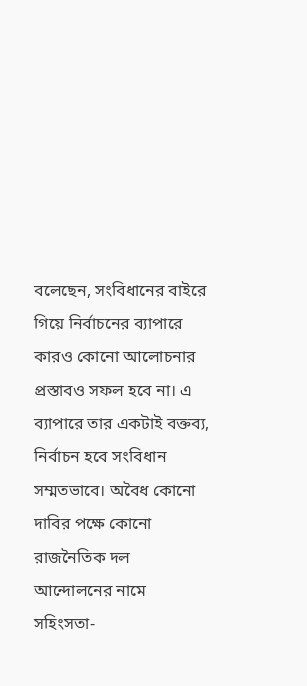বলেছেন, সংবিধানের বাইরে গিয়ে নির্বাচনের ব্যাপারে কারও কোনো আলোচনার প্রস্তাবও সফল হবে না। এ ব্যাপারে তার একটাই বক্তব্য, নির্বাচন হবে সংবিধান সম্মতভাবে। অবৈধ কোনো দাবির পক্ষে কোনো রাজনৈতিক দল আন্দোলনের নামে সহিংসতা-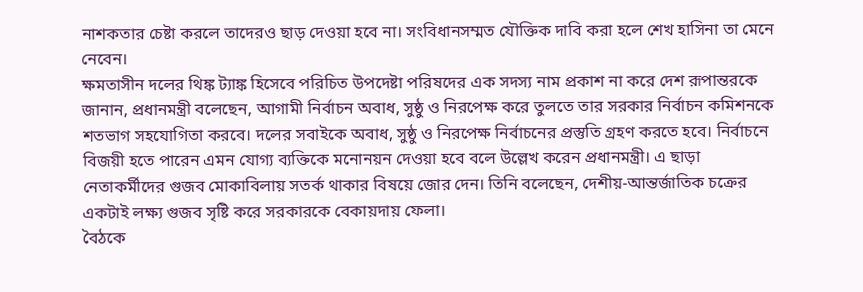নাশকতার চেষ্টা করলে তাদেরও ছাড় দেওয়া হবে না। সংবিধানসম্মত যৌক্তিক দাবি করা হলে শেখ হাসিনা তা মেনে নেবেন।
ক্ষমতাসীন দলের থিঙ্ক ট্যাঙ্ক হিসেবে পরিচিত উপদেষ্টা পরিষদের এক সদস্য নাম প্রকাশ না করে দেশ রূপান্তরকে জানান, প্রধানমন্ত্রী বলেছেন, আগামী নির্বাচন অবাধ, সুষ্ঠু ও নিরপেক্ষ করে তুলতে তার সরকার নির্বাচন কমিশনকে শতভাগ সহযোগিতা করবে। দলের সবাইকে অবাধ, সুষ্ঠু ও নিরপেক্ষ নির্বাচনের প্রস্তুতি গ্রহণ করতে হবে। নির্বাচনে বিজয়ী হতে পারেন এমন যোগ্য ব্যক্তিকে মনোনয়ন দেওয়া হবে বলে উল্লেখ করেন প্রধানমন্ত্রী। এ ছাড়া নেতাকর্মীদের গুজব মোকাবিলায় সতর্ক থাকার বিষয়ে জোর দেন। তিনি বলেছেন, দেশীয়-আন্তর্জাতিক চক্রের একটাই লক্ষ্য গুজব সৃষ্টি করে সরকারকে বেকায়দায় ফেলা।
বৈঠকে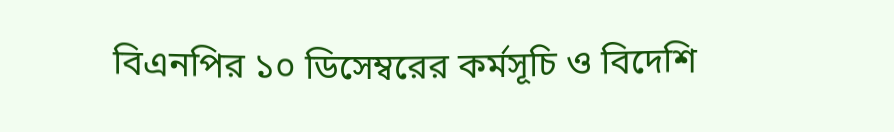বিএনপির ১০ ডিসেম্বরের কর্মসূচি ও বিদেশি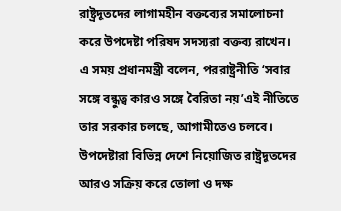রাষ্ট্রদূতদের লাগামহীন বক্তব্যের সমালোচনা করে উপদেষ্টা পরিষদ সদস্যরা বক্তব্য রাখেন। এ সময় প্রধানমন্ত্রী বলেন, পররাষ্ট্রনীতি ‘সবার সঙ্গে বন্ধুত্ব কারও সঙ্গে বৈরিতা নয়’এই নীতিতে তার সরকার চলছে, আগামীতেও চলবে। উপদেষ্টারা বিভিন্ন দেশে নিয়োজিত রাষ্ট্রদূতদের আরও সক্রিয় করে তোলা ও দক্ষ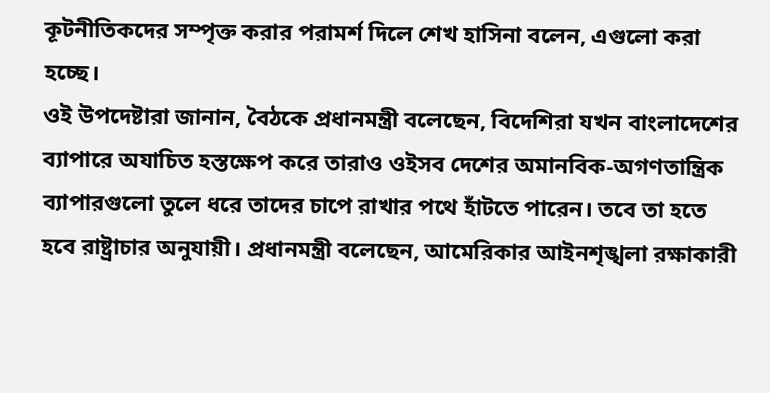কূটনীতিকদের সম্পৃক্ত করার পরামর্শ দিলে শেখ হাসিনা বলেন, এগুলো করা হচ্ছে।
ওই উপদেষ্টারা জানান, বৈঠকে প্রধানমন্ত্রী বলেছেন, বিদেশিরা যখন বাংলাদেশের ব্যাপারে অযাচিত হস্তক্ষেপ করে তারাও ওইসব দেশের অমানবিক-অগণতান্ত্রিক ব্যাপারগুলো তুলে ধরে তাদের চাপে রাখার পথে হাঁটতে পারেন। তবে তা হতে হবে রাষ্ট্রাচার অনুযায়ী। প্রধানমন্ত্রী বলেছেন, আমেরিকার আইনশৃঙ্খলা রক্ষাকারী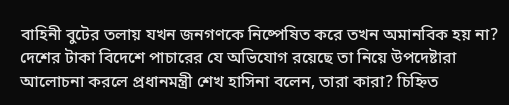বাহিনী বুটের তলায় যখন জনগণকে নিষ্পেষিত করে তখন অমানবিক হয় না?
দেশের টাকা বিদেশে পাচারের যে অভিযোগ রয়েছে তা নিয়ে উপদেষ্টারা আলোচনা করলে প্রধানমন্ত্রী শেখ হাসিনা বলেন, তারা কারা? চিহ্নিত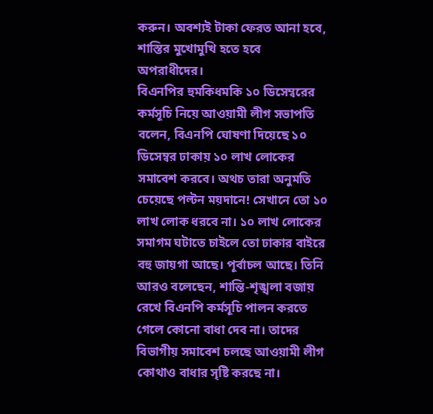করুন। অবশ্যই টাকা ফেরত আনা হবে, শাস্তির মুখোমুখি হতে হবে অপরাধীদের।
বিএনপির হুমকিধমকি ১০ ডিসেম্বরের কর্মসূচি নিয়ে আওয়ামী লীগ সভাপতি বলেন, বিএনপি ঘোষণা দিয়েছে ১০ ডিসেম্বর ঢাকায় ১০ লাখ লোকের সমাবেশ করবে। অথচ তারা অনুমতি চেয়েছে পল্টন ময়দানে! সেখানে তো ১০ লাখ লোক ধরবে না। ১০ লাখ লোকের সমাগম ঘটাতে চাইলে তো ঢাকার বাইরে বহু জায়গা আছে। পূর্বাচল আছে। তিনি আরও বলেছেন, শান্তি-শৃঙ্খলা বজায় রেখে বিএনপি কর্মসূচি পালন করতে গেলে কোনো বাধা দেব না। তাদের বিভাগীয় সমাবেশ চলছে আওয়ামী লীগ কোথাও বাধার সৃষ্টি করছে না।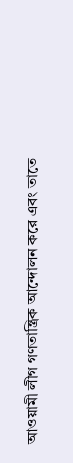আওয়ামী লীগ গণতান্ত্রিক আন্দোলন করে এবং তাতে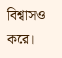বিশ্বাসও করে।